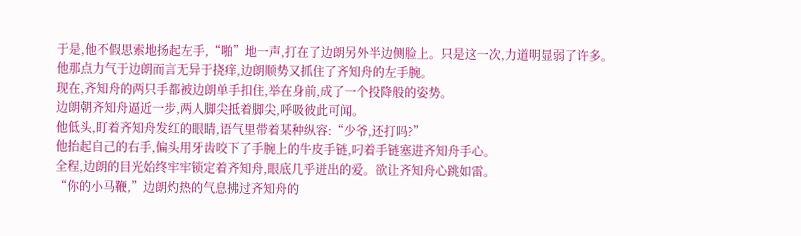于是,他不假思索地扬起左手,“啪”地一声,打在了边朗另外半边侧脸上。只是这一次,力道明显弱了许多。
他那点力气于边朗而言无异于挠痒,边朗顺势又抓住了齐知舟的左手腕。
现在,齐知舟的两只手都被边朗单手扣住,举在身前,成了一个投降般的姿势。
边朗朝齐知舟逼近一步,两人脚尖抵着脚尖,呼吸彼此可闻。
他低头,盯着齐知舟发红的眼睛,语气里带着某种纵容:“少爷,还打吗?”
他抬起自己的右手,偏头用牙齿咬下了手腕上的牛皮手链,叼着手链塞进齐知舟手心。
全程,边朗的目光始终牢牢锁定着齐知舟,眼底几乎迸出的爱。欲让齐知舟心跳如雷。
“你的小马鞭,”边朗灼热的气息拂过齐知舟的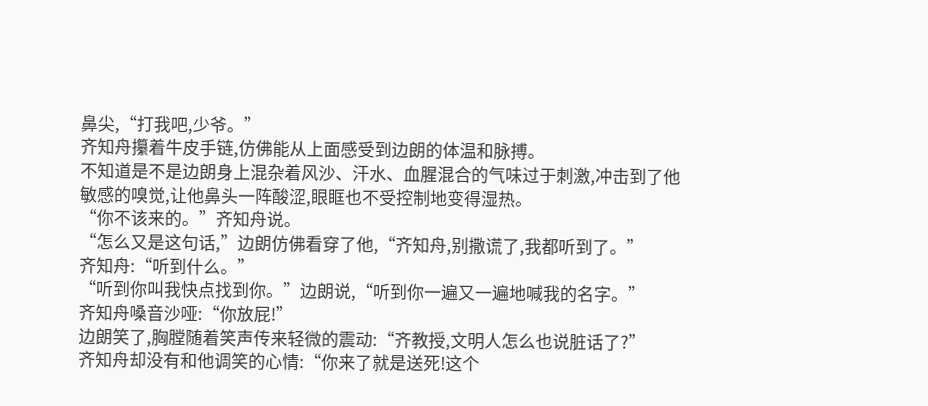鼻尖,“打我吧,少爷。”
齐知舟攥着牛皮手链,仿佛能从上面感受到边朗的体温和脉搏。
不知道是不是边朗身上混杂着风沙、汗水、血腥混合的气味过于刺激,冲击到了他敏感的嗅觉,让他鼻头一阵酸涩,眼眶也不受控制地变得湿热。
“你不该来的。”齐知舟说。
“怎么又是这句话,”边朗仿佛看穿了他,“齐知舟,别撒谎了,我都听到了。”
齐知舟:“听到什么。”
“听到你叫我快点找到你。”边朗说,“听到你一遍又一遍地喊我的名字。”
齐知舟嗓音沙哑:“你放屁!”
边朗笑了,胸膛随着笑声传来轻微的震动:“齐教授,文明人怎么也说脏话了?”
齐知舟却没有和他调笑的心情:“你来了就是送死!这个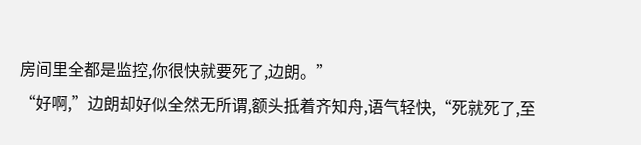房间里全都是监控,你很快就要死了,边朗。”
“好啊,”边朗却好似全然无所谓,额头抵着齐知舟,语气轻快,“死就死了,至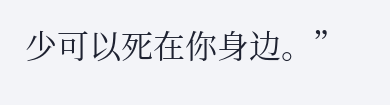少可以死在你身边。”